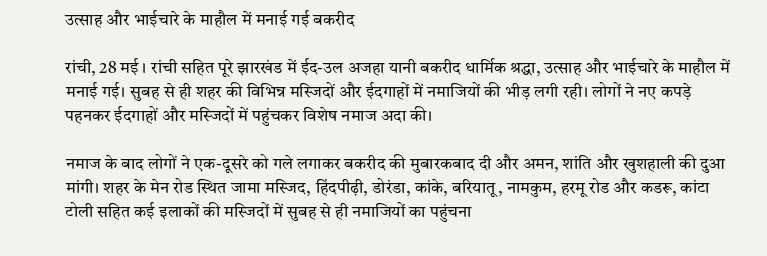उत्साह और भाईचारे के माहौल में मनाई गई बकरीद

रांची, 28 मई । रांची सहित पूरे झारखंड में ईद-उल अजहा यानी बकरीद धार्मिक श्रद्धा, उत्साह और भाईचारे के माहौल में मनाई गई। सुबह से ही शहर की विभिन्न मस्जिदों और ईदगाहों में नमाजियों की भीड़ लगी रही। लोगों ने नए कपड़े पहनकर ईदगाहों और मस्जिदों में पहुंचकर विशेष नमाज अदा की।

नमाज के बाद लोगों ने एक-दूसरे को गले लगाकर बकरीद की मुबारकबाद दी और अमन, शांति और खुशहाली की दुआ मांगी। शहर के मेन रोड स्थित जामा मस्जिद, हिंदपीढ़ी, डोरंडा, कांके, बरियातू, नामकुम, हरमू रोड और कडरू, कांटा टोली सहित कई इलाकों की मस्जिदों में सुबह से ही नमाजियों का पहुंचना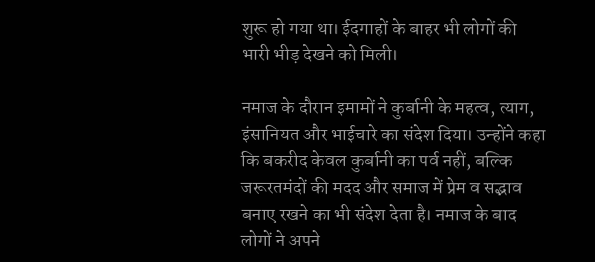शुरू हो गया था। ईदगाहों के बाहर भी लोगों की भारी भीड़ देखने को मिली।

नमाज के दौरान इमामों ने कुर्बानी के महत्व, त्याग, इंसानियत और भाईचारे का संदेश दिया। उन्होंने कहा कि बकरीद केवल कुर्बानी का पर्व नहीं, बल्कि जरूरतमंदों की मदद और समाज में प्रेम व सद्भाव बनाए रखने का भी संदेश देता है। नमाज के बाद लोगों ने अपने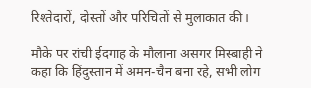रिश्तेदारों, दोस्तों और परिचितों से मुलाकात की।

मौके पर रांची ईदगाह के मौलाना असगर मिस्बाही ने कहा कि हिंदुस्तान में अमन-चैन बना रहे, सभी लोग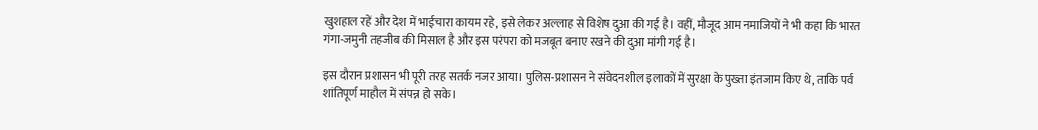खुशहाल रहें और देश में भाईचारा कायम रहे, इसे लेकर अल्लाह से विशेष दुआ की गई है। वहीं, मौजूद आम नमाजियों ने भी कहा कि भारत गंगा-जमुनी तहजीब की मिसाल है और इस परंपरा को मजबूत बनाए रखने की दुआ मांगी गई है।

इस दौरान प्रशासन भी पूरी तरह सतर्क नजर आया। पुलिस-प्रशासन ने संवेदनशील इलाकों में सुरक्षा के पुख्ता इंतजाम किए थे, ताकि पर्व शांतिपूर्ण माहौल में संपन्न हो सके।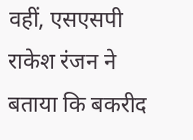वहीं, एसएसपी राकेश रंजन ने बताया कि बकरीद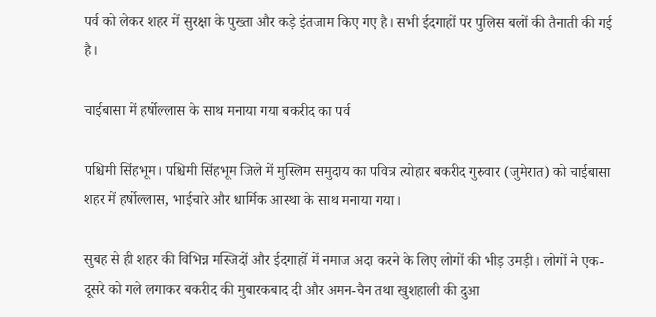पर्व को लेकर शहर में सुरक्षा के पुख्ता और कड़े इंतजाम किए गए है। सभी ईदगाहों पर पुलिस बलों की तैनाती की गई है।

चाईबासा में हर्षोल्लास के साथ मनाया गया बकरीद का पर्व

पश्चिमी सिंहभूम। पश्चिमी सिंहभूम जिले में मुस्लिम समुदाय का पवित्र त्योहार बकरीद गुरुवार (जुमेरात) को चाईबासा शहर में हर्षोल्लास, भाईचारे और धार्मिक आस्था के साथ मनाया गया।

सुबह से ही शहर की विभिन्न मस्जिदों और ईदगाहों में नमाज अदा करने के लिए लोगों की भीड़ उमड़ी। लोगों ने एक-दूसरे को गले लगाकर बकरीद की मुबारकबाद दी और अमन-चैन तथा खुशहाली की दुआ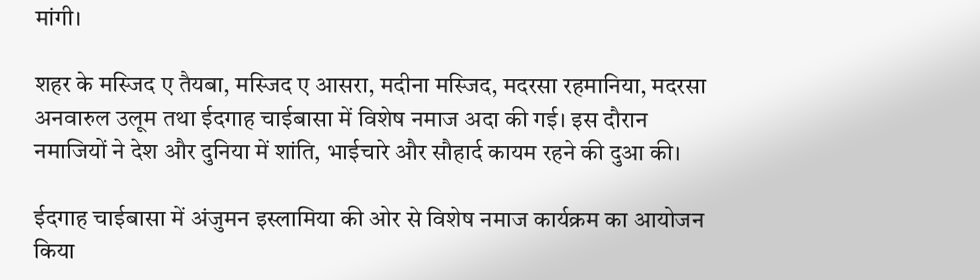मांगी।

शहर के मस्जिद ए तैयबा, मस्जिद ए आसरा, मदीना मस्जिद, मदरसा रहमानिया, मदरसा अनवारुल उलूम तथा ईदगाह चाईबासा में विशेष नमाज अदा की गई। इस दौरान नमाजियों ने देश और दुनिया में शांति, भाईचारे और सौहार्द कायम रहने की दुआ की।

ईदगाह चाईबासा में अंजुमन इस्लामिया की ओर से विशेष नमाज कार्यक्रम का आयोजन किया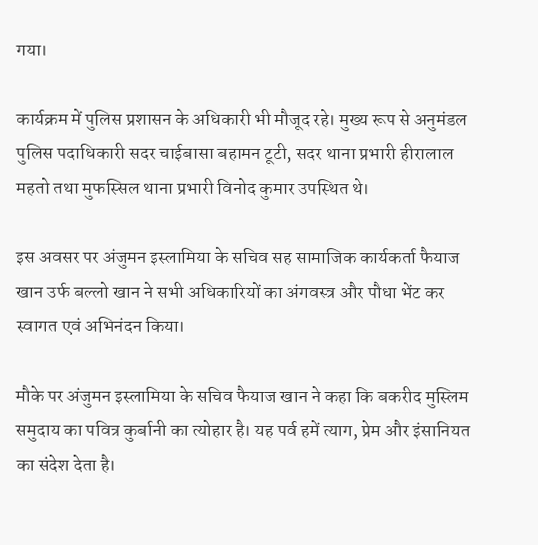गया।

कार्यक्रम में पुलिस प्रशासन के अधिकारी भी मौजूद रहे। मुख्य रूप से अनुमंडल पुलिस पदाधिकारी सदर चाईबासा बहामन टूटी, सदर थाना प्रभारी हीरालाल महतो तथा मुफस्सिल थाना प्रभारी विनोद कुमार उपस्थित थे।

इस अवसर पर अंजुमन इस्लामिया के सचिव सह सामाजिक कार्यकर्ता फैयाज खान उर्फ बल्लो खान ने सभी अधिकारियों का अंगवस्त्र और पौधा भेंट कर स्वागत एवं अभिनंदन किया।

मौके पर अंजुमन इस्लामिया के सचिव फैयाज खान ने कहा कि बकरीद मुस्लिम समुदाय का पवित्र कुर्बानी का त्योहार है। यह पर्व हमें त्याग, प्रेम और इंसानियत का संदेश देता है।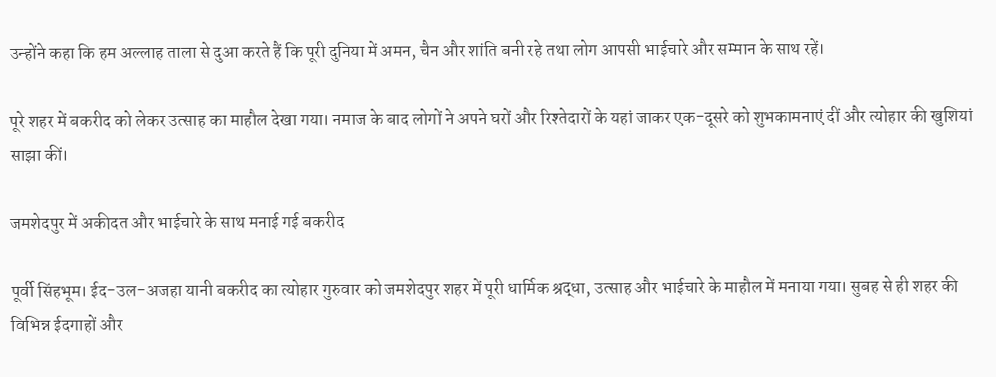उन्होंने कहा कि हम अल्लाह ताला से दुआ करते हैं कि पूरी दुनिया में अमन, चैन और शांति बनी रहे तथा लोग आपसी भाईचारे और सम्मान के साथ रहें।

पूरे शहर में बकरीद को लेकर उत्साह का माहौल देखा गया। नमाज के बाद लोगों ने अपने घरों और रिश्तेदारों के यहां जाकर एक-दूसरे को शुभकामनाएं दीं और त्योहार की खुशियां साझा कीं।

जमशेदपुर में अकीदत और भाईचारे के साथ मनाई गई बकरीद

पूर्वी सिंहभूम। ईद-उल-अजहा यानी बकरीद का त्योहार गुरुवार को जमशेदपुर शहर में पूरी धार्मिक श्रद्धा, उत्साह और भाईचारे के माहौल में मनाया गया। सुबह से ही शहर की विभिन्न ईदगाहों और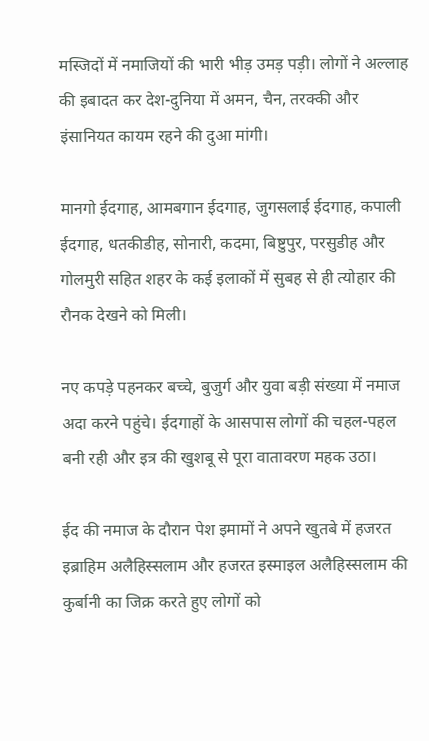मस्जिदों में नमाजियों की भारी भीड़ उमड़ पड़ी। लोगों ने अल्लाह की इबादत कर देश-दुनिया में अमन, चैन, तरक्की और इंसानियत कायम रहने की दुआ मांगी।

मानगो ईदगाह, आमबगान ईदगाह, जुगसलाई ईदगाह, कपाली ईदगाह, धतकीडीह, सोनारी, कदमा, बिष्टुपुर, परसुडीह और गोलमुरी सहित शहर के कई इलाकों में सुबह से ही त्योहार की रौनक देखने को मिली।

नए कपड़े पहनकर बच्चे, बुजुर्ग और युवा बड़ी संख्या में नमाज अदा करने पहुंचे। ईदगाहों के आसपास लोगों की चहल-पहल बनी रही और इत्र की खुशबू से पूरा वातावरण महक उठा।

ईद की नमाज के दौरान पेश इमामों ने अपने खुतबे में हजरत इब्राहिम अलैहिस्सलाम और हजरत इस्माइल अलैहिस्सलाम की कुर्बानी का जिक्र करते हुए लोगों को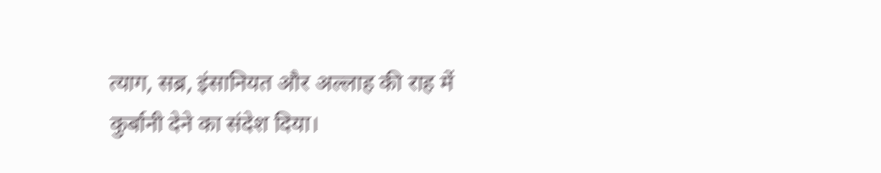त्याग, सब्र, इंसानियत और अल्लाह की राह में कुर्बानी देने का संदेश दिया।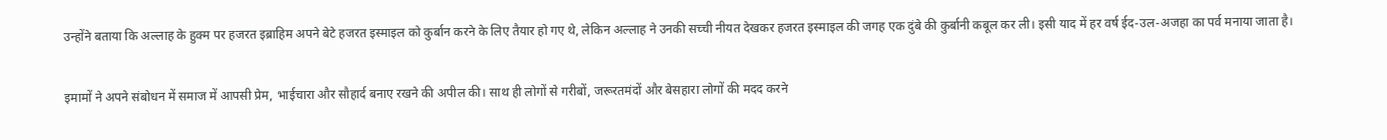उन्होंने बताया कि अल्लाह के हुक्म पर हजरत इब्राहिम अपने बेटे हजरत इस्माइल को कुर्बान करने के लिए तैयार हो गए थे, लेकिन अल्लाह ने उनकी सच्ची नीयत देखकर हजरत इस्माइल की जगह एक दुंबे की कुर्बानी कबूल कर ली। इसी याद में हर वर्ष ईद-उल-अजहा का पर्व मनाया जाता है।

इमामों ने अपने संबोधन में समाज में आपसी प्रेम, भाईचारा और सौहार्द बनाए रखने की अपील की। साथ ही लोगों से गरीबों, जरूरतमंदों और बेसहारा लोगों की मदद करने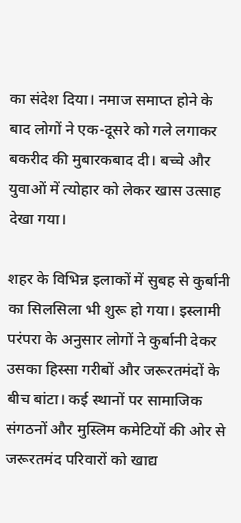का संदेश दिया। नमाज समाप्त होने के बाद लोगों ने एक-दूसरे को गले लगाकर बकरीद की मुबारकबाद दी। बच्चे और युवाओं में त्योहार को लेकर खास उत्साह देखा गया।

शहर के विभिन्न इलाकों में सुबह से कुर्बानी का सिलसिला भी शुरू हो गया। इस्लामी परंपरा के अनुसार लोगों ने कुर्बानी देकर उसका हिस्सा गरीबों और जरूरतमंदों के बीच बांटा। कई स्थानों पर सामाजिक संगठनों और मुस्लिम कमेटियों की ओर से जरूरतमंद परिवारों को खाद्य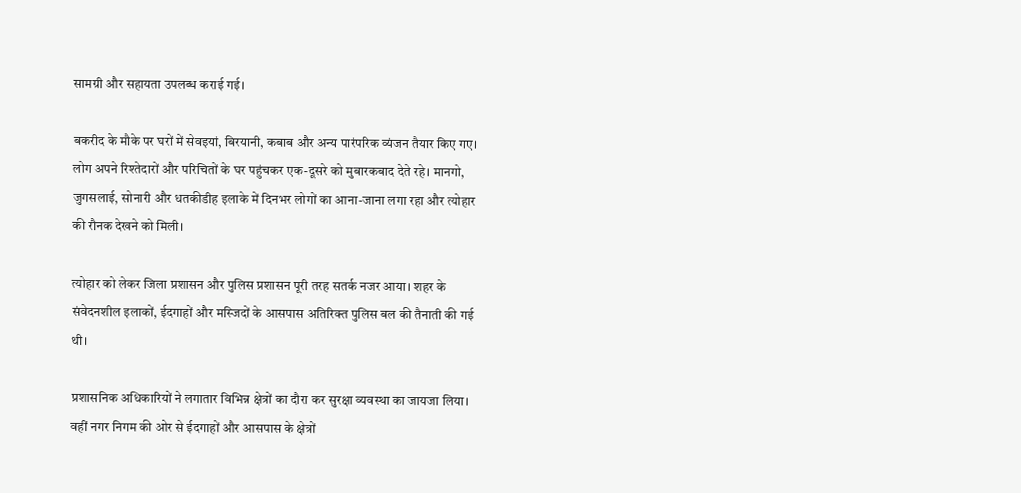सामग्री और सहायता उपलब्ध कराई गई।

बकरीद के मौके पर घरों में सेवइयां, बिरयानी, कबाब और अन्य पारंपरिक व्यंजन तैयार किए गए। लोग अपने रिश्तेदारों और परिचितों के घर पहुंचकर एक-दूसरे को मुबारकबाद देते रहे। मानगो, जुगसलाई, सोनारी और धतकीडीह इलाके में दिनभर लोगों का आना-जाना लगा रहा और त्योहार की रौनक देखने को मिली।

त्योहार को लेकर जिला प्रशासन और पुलिस प्रशासन पूरी तरह सतर्क नजर आया। शहर के संवेदनशील इलाकों, ईदगाहों और मस्जिदों के आसपास अतिरिक्त पुलिस बल की तैनाती की गई थी।

प्रशासनिक अधिकारियों ने लगातार विभिन्न क्षेत्रों का दौरा कर सुरक्षा व्यवस्था का जायजा लिया। वहीं नगर निगम की ओर से ईदगाहों और आसपास के क्षेत्रों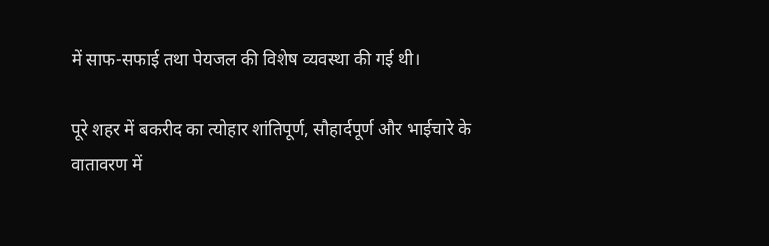में साफ-सफाई तथा पेयजल की विशेष व्यवस्था की गई थी।

पूरे शहर में बकरीद का त्योहार शांतिपूर्ण, सौहार्दपूर्ण और भाईचारे के वातावरण में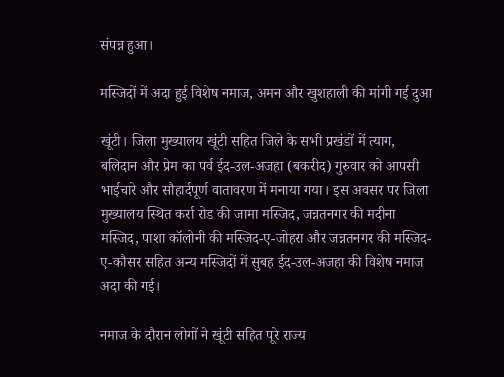संपन्न हुआ।

मस्जिदों में अदा हुई विशेष नमाज, अमन और खुशहाली की मांगी गई दुआ

खूंटी। जिला मुख्यालय खूंटी सहित जिले के सभी प्रखंडों में त्याग, बलिदान और प्रेम का पर्व ईद-उल-अजहा (बकरीद) गुरुवार को आपसी भाईचारे और सौहार्दपूर्ण वातावरण में मनाया गया। इस अवसर पर जिला मुख्यालय स्थित कर्रा रोड की जामा मस्जिद, जन्नतनगर की मदीना मस्जिद, पाशा कॉलोनी की मस्जिद-ए-जोहरा और जन्नतनगर की मस्जिद-ए-कौसर सहित अन्य मस्जिदों में सुबह ईद-उल-अजहा की विशेष नमाज अदा की गई।

नमाज के दौरान लोगों ने खूंटी सहित पूरे राज्य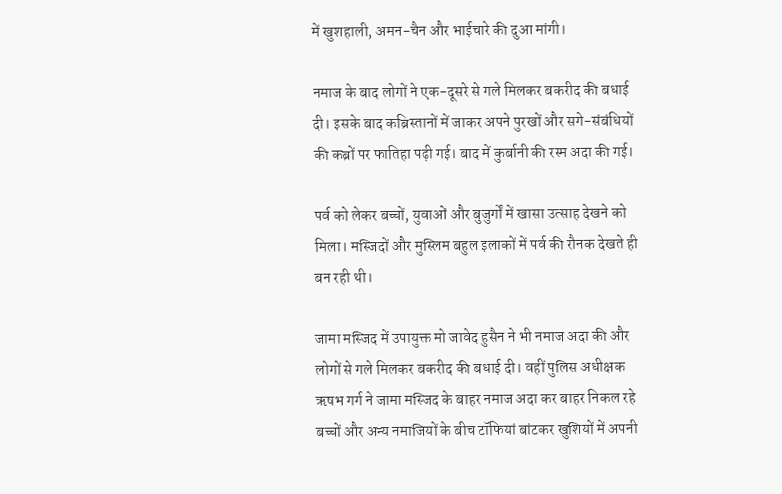में खुशहाली, अमन-चैन और भाईचारे की दुआ मांगी।

नमाज के बाद लोगों ने एक-दूसरे से गले मिलकर बकरीद की बधाई दी। इसके बाद कब्रिस्तानों में जाकर अपने पुरखों और सगे-संबंधियों की कब्रों पर फातिहा पढ़ी गई। बाद में कुर्बानी की रस्म अदा की गई।

पर्व को लेकर बच्चों, युवाओं और बुजुर्गों में खासा उत्साह देखने को मिला। मस्जिदों और मुस्लिम बहुल इलाकों में पर्व की रौनक देखते ही बन रही थी।

जामा मस्जिद में उपायुक्त मो जावेद हुसैन ने भी नमाज अदा की और लोगों से गले मिलकर बकरीद की बधाई दी। वहीं पुलिस अधीक्षक ऋषभ गर्ग ने जामा मस्जिद के बाहर नमाज अदा कर बाहर निकल रहे बच्चों और अन्य नमाजियों के बीच टॉफियां बांटकर खुशियों में अपनी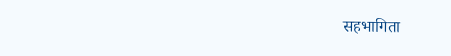सहभागिता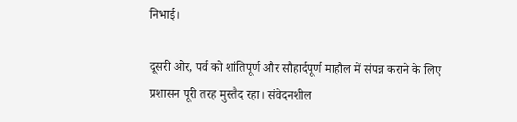निभाई।

दूसरी ओर, पर्व को शांतिपूर्ण और सौहार्दपूर्ण माहौल में संपन्न कराने के लिए प्रशासन पूरी तरह मुस्तैद रहा। संवेदनशील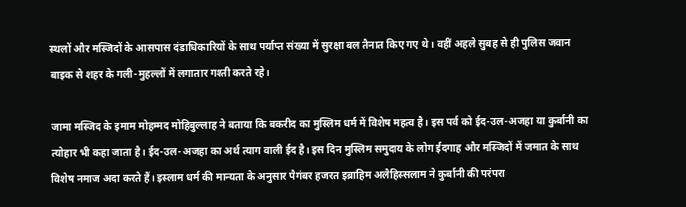स्थलों और मस्जिदों के आसपास दंडाधिकारियों के साथ पर्याप्त संख्या में सुरक्षा बल तैनात किए गए थे। वहीं अहले सुबह से ही पुलिस जवान बाइक से शहर के गली-मुहल्लों में लगातार गश्ती करते रहे।

जामा मस्जिद के इमाम मोहम्मद मोहिबुल्लाह ने बताया कि बकरीद का मुस्लिम धर्म में विशेष महत्व है। इस पर्व को ईद-उल-अजहा या कुर्बानी का त्योहार भी कहा जाता है। ईद-उल-अजहा का अर्थ त्याग वाली ईद है। इस दिन मुस्लिम समुदाय के लोग ईदगाह और मस्जिदों में जमात के साथ विशेष नमाज अदा करते हैं। इस्लाम धर्म की मान्यता के अनुसार पैगंबर हजरत इब्राहिम अलैहिस्सलाम ने कुर्बानी की परंपरा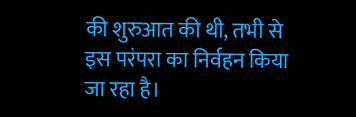की शुरुआत की थी, तभी से इस परंपरा का निर्वहन किया जा रहा है।